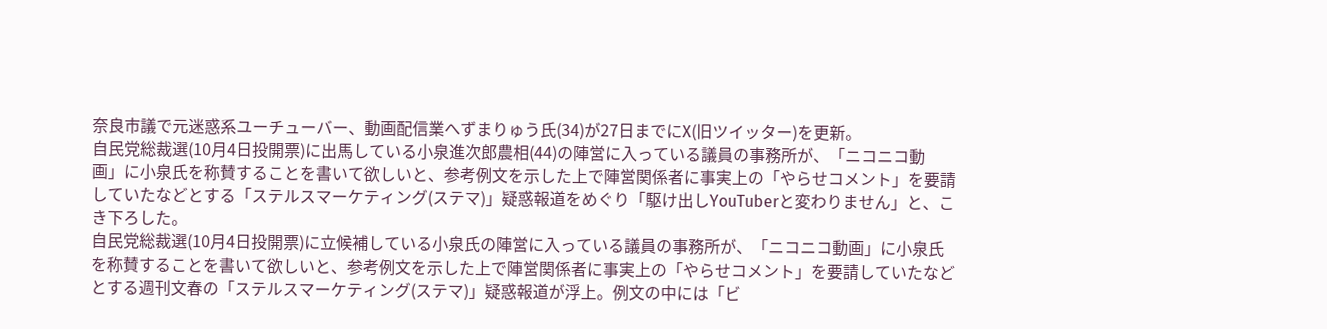奈良市議で元迷惑系ユーチューバー、動画配信業へずまりゅう氏(34)が27日までにX(旧ツイッター)を更新。
自民党総裁選(10月4日投開票)に出馬している小泉進次郎農相(44)の陣営に入っている議員の事務所が、「ニコニコ動画」に小泉氏を称賛することを書いて欲しいと、参考例文を示した上で陣営関係者に事実上の「やらせコメント」を要請していたなどとする「ステルスマーケティング(ステマ)」疑惑報道をめぐり「駆け出しYouTuberと変わりません」と、こき下ろした。
自民党総裁選(10月4日投開票)に立候補している小泉氏の陣営に入っている議員の事務所が、「ニコニコ動画」に小泉氏を称賛することを書いて欲しいと、参考例文を示した上で陣営関係者に事実上の「やらせコメント」を要請していたなどとする週刊文春の「ステルスマーケティング(ステマ)」疑惑報道が浮上。例文の中には「ビ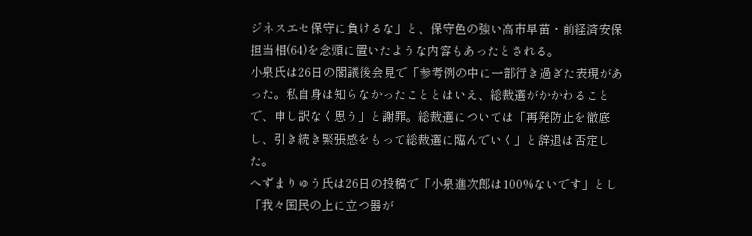ジネスエセ保守に負けるな」と、保守色の強い高市早苗・前経済安保担当相(64)を念頭に置いたような内容もあったとされる。
小泉氏は26日の閣議後会見で「参考例の中に一部行き過ぎた表現があった。私自身は知らなかったこととはいえ、総裁選がかかわることで、申し訳なく思う」と謝罪。総裁選については「再発防止を徹底し、引き続き緊張感をもって総裁選に臨んでいく」と辞退は否定した。
へずまりゅう氏は26日の投稿で「小泉進次郎は100%ないです」とし「我々国民の上に立つ器が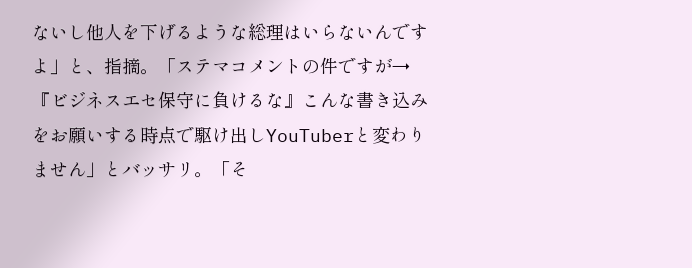ないし他人を下げるような総理はいらないんですよ」と、指摘。「ステマコメントの件ですが→『ビジネスエセ保守に負けるな』こんな書き込みをお願いする時点で駆け出しYouTuberと変わりません」とバッサリ。「そ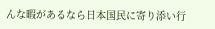んな暇があるなら日本国民に寄り添い行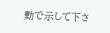動で示して下さ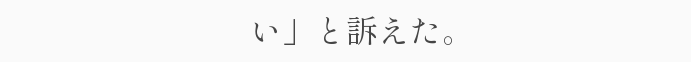い」と訴えた。